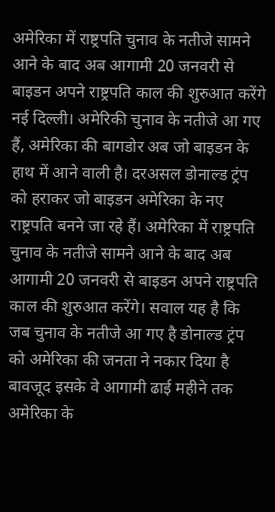अमेरिका में राष्ट्रपति चुनाव के नतीजे सामने आने के बाद अब आगामी 20 जनवरी से बाइडन अपने राष्ट्रपति काल की शुरुआत करेंगे
नई दिल्ली। अमेरिकी चुनाव के नतीजे आ गए हैं, अमेरिका की बागडोर अब जो बाइडन के हाथ में आने वाली है। दरअसल डोनाल्ड ट्रंप को हराकर जो बाइडन अमेरिका के नए राष्ट्रपति बनने जा रहे हैं। अमेरिका में राष्ट्रपति चुनाव के नतीजे सामने आने के बाद अब आगामी 20 जनवरी से बाइडन अपने राष्ट्रपति काल की शुरुआत करेंगे। सवाल यह है कि जब चुनाव के नतीजे आ गए है डोनाल्ड ट्रंप को अमेरिका की जनता ने नकार दिया है बावजूद इसके वे आगामी ढाई महीने तक अमेरिका के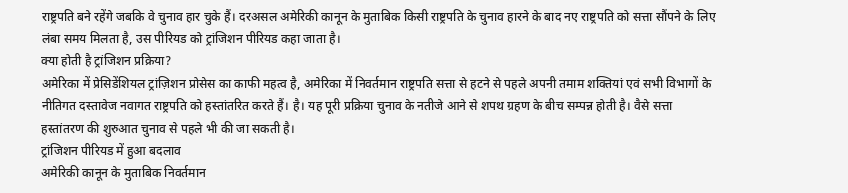राष्ट्रपति बने रहेंगे जबकि वे चुनाव हार चुके हैं। दरअसल अमेरिकी कानून के मुताबिक किसी राष्ट्रपति के चुनाव हारने के बाद नए राष्ट्रपति को सत्ता सौंपने के लिए लंबा समय मिलता है, उस पीरियड को ट्रांजिशन पीरियड कहा जाता है।
क्या होती है ट्रांजिशन प्रक्रिया?
अमेरिका में प्रेसिडेंशियल ट्रांज़िशन प्रोसेस का काफी महत्व है, अमेरिका में निवर्तमान राष्ट्रपति सत्ता से हटने से पहले अपनी तमाम शक्तियां एवं सभी विभागों के नीतिगत दस्तावेज नवागत राष्ट्रपति को हस्तांतरित करते हैं। है। यह पूरी प्रक्रिया चुनाव के नतीजे आने से शपथ ग्रहण के बीच सम्पन्न होती है। वैसे सत्ता हस्तांतरण की शुरुआत चुनाव से पहले भी की जा सकती है।
ट्रांजिशन पीरियड में हुआ बदलाव
अमेरिकी कानून के मुताबिक निवर्तमान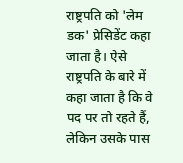राष्ट्रपति को 'लेम डक' प्रेसिडेंट कहा जाता है। ऐसे राष्ट्रपति के बारे में कहा जाता है कि वे पद पर तो रहते हैं, लेकिन उसके पास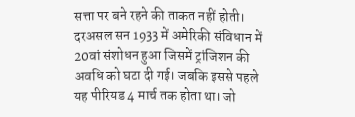सत्ता पर बने रहने की ताकत नहीं होती। दरअसल सन 1933 में अमेरिकी संविधान में 20वां संशोधन हुआ जिसमें ट्रांजिशन की अवधि को घटा दी गई। जबकि इससे पहले यह पीरियड 4 मार्च तक होता था। जो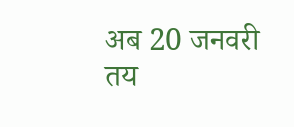अब 20 जनवरी तय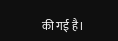की गई है।